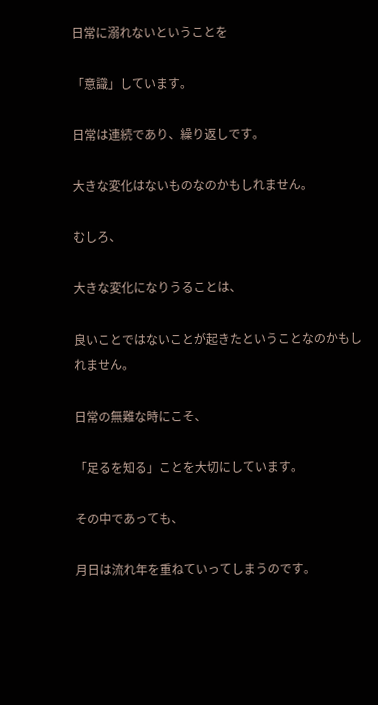日常に溺れないということを

「意識」しています。

日常は連続であり、繰り返しです。

大きな変化はないものなのかもしれません。

むしろ、

大きな変化になりうることは、

良いことではないことが起きたということなのかもしれません。

日常の無難な時にこそ、

「足るを知る」ことを大切にしています。

その中であっても、

月日は流れ年を重ねていってしまうのです。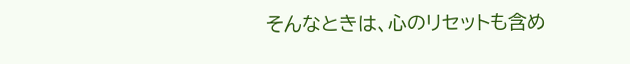そんなときは、心のリセットも含め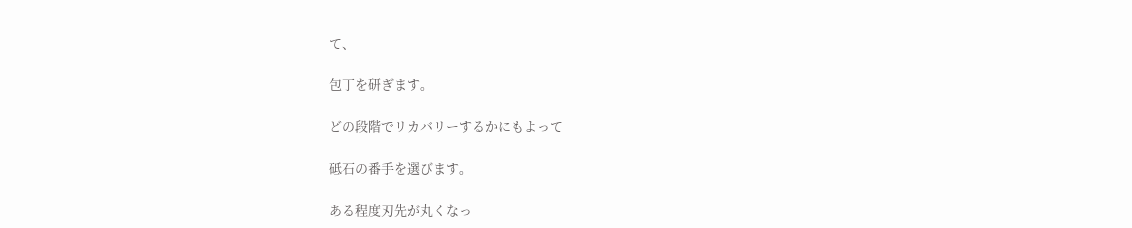て、

包丁を研ぎます。

どの段階でリカバリーするかにもよって

砥石の番手を選びます。

ある程度刃先が丸くなっ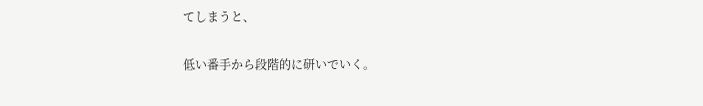てしまうと、

低い番手から段階的に研いでいく。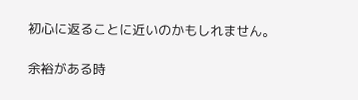初心に返ることに近いのかもしれません。

余裕がある時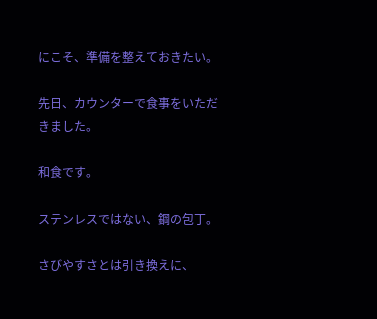にこそ、準備を整えておきたい。

先日、カウンターで食事をいただきました。

和食です。

ステンレスではない、鋼の包丁。

さびやすさとは引き換えに、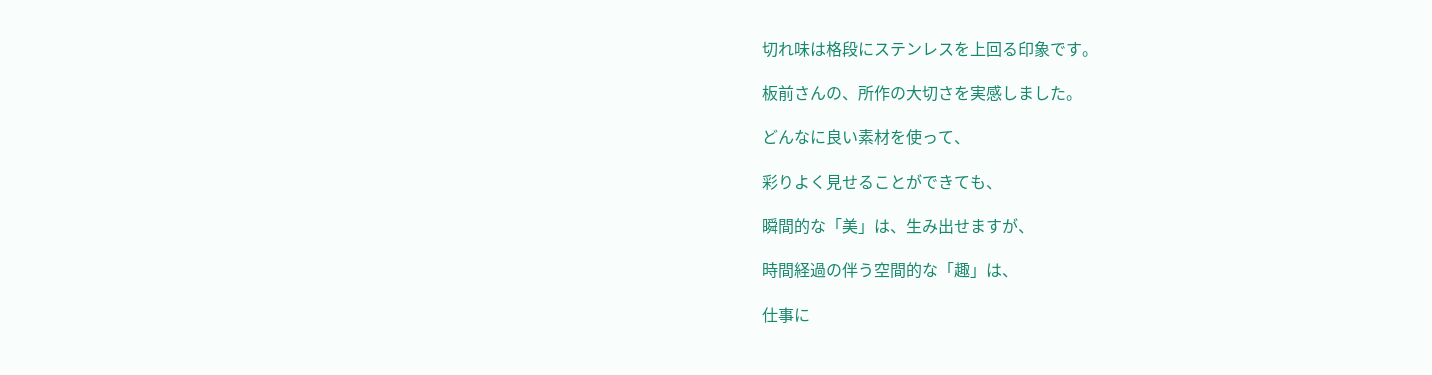切れ味は格段にステンレスを上回る印象です。

板前さんの、所作の大切さを実感しました。

どんなに良い素材を使って、

彩りよく見せることができても、

瞬間的な「美」は、生み出せますが、

時間経過の伴う空間的な「趣」は、

仕事に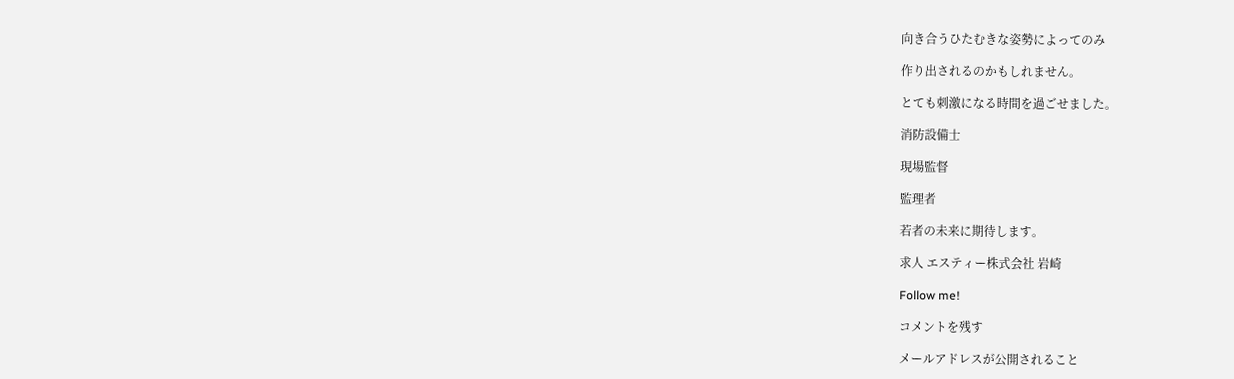向き合うひたむきな姿勢によってのみ

作り出されるのかもしれません。

とても刺激になる時間を過ごせました。

消防設備士

現場監督

監理者

若者の未来に期待します。

求人 エスティー株式会社 岩崎

Follow me!

コメントを残す

メールアドレスが公開されること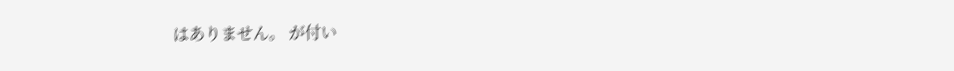はありません。 が付い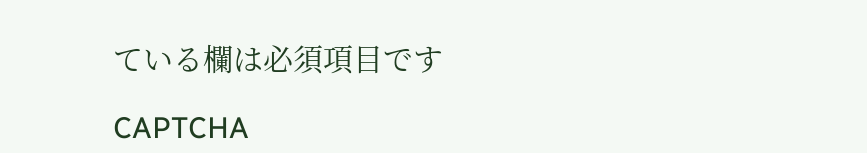ている欄は必須項目です

CAPTCHA